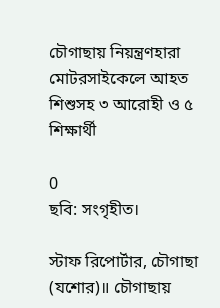চৌগাছায় নিয়ন্ত্রণহারা মোটরসাইকেলে আহত শিশুসহ ৩ আরোহী ও ৫ শিক্ষার্থী

0
ছবি: সংগৃহীত।

স্টাফ রিপোর্টার, চৌগাছা (যশোর)॥ চৌগাছায়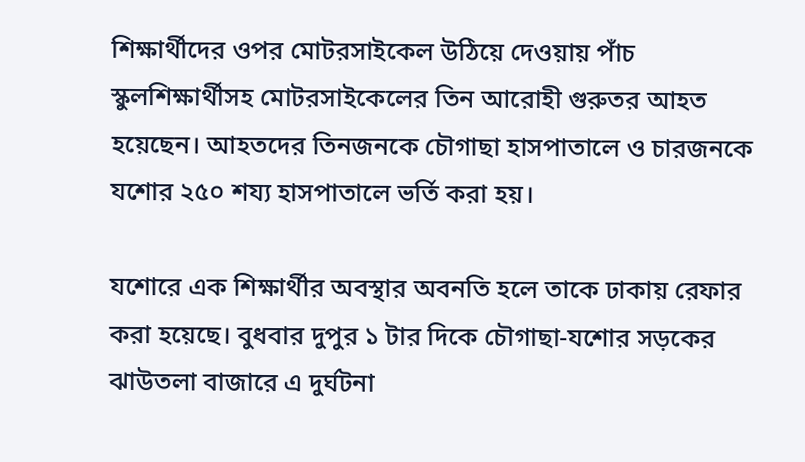শিক্ষার্থীদের ওপর মোটরসাইকেল উঠিয়ে দেওয়ায় পাঁচ স্কুলশিক্ষার্থীসহ মোটরসাইকেলের তিন আরোহী গুরুতর আহত হয়েছেন। আহতদের তিনজনকে চৌগাছা হাসপাতালে ও চারজনকে যশোর ২৫০ শয্য হাসপাতালে ভর্তি করা হয়।

যশোরে এক শিক্ষার্থীর অবস্থার অবনতি হলে তাকে ঢাকায় রেফার করা হয়েছে। বুধবার দুপুর ১ টার দিকে চৌগাছা-যশোর সড়কের ঝাউতলা বাজারে এ দুর্ঘটনা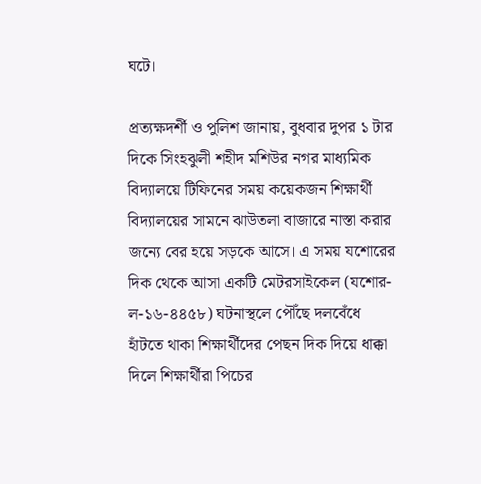ঘটে।

প্রত্যক্ষদর্শী ও পুলিশ জানায়, বুধবার দুপর ১ টার দিকে সিংহঝুলী শহীদ মশিউর নগর মাধ্যমিক বিদ্যালয়ে টিফিনের সময় কয়েকজন শিক্ষার্থী বিদ্যালয়ের সামনে ঝাউতলা বাজারে নাস্তা করার জন্যে বের হয়ে সড়কে আসে। এ সময় যশোরের দিক থেকে আসা একটি মেটরসাইকেল (যশোর-ল-১৬-৪৪৫৮) ঘটনাস্থলে পৌঁছে দলবেঁধে হাঁটতে থাকা শিক্ষার্থীদের পেছন দিক দিয়ে ধাক্কা দিলে শিক্ষার্থীরা পিচের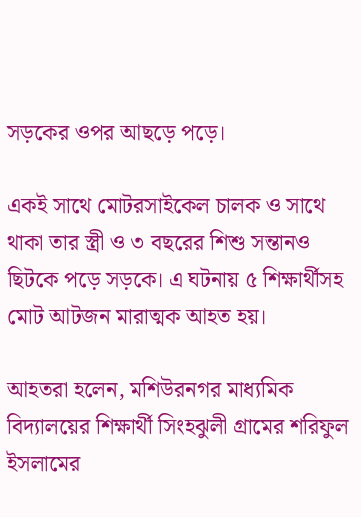সড়কের ওপর আছড়ে পড়ে।

একই সাথে মোটরসাইকেল চালক ও সাথে থাকা তার স্ত্রী ও ৩ বছরের শিশু সন্তানও ছিটকে পড়ে সড়কে। এ ঘটনায় ৫ শিক্ষার্থীসহ মোট আটজন মারাত্মক আহত হয়।

আহতরা হলেন, মশিউরনগর মাধ্যমিক বিদ্যালয়ের শিক্ষার্থী সিংহঝুলী গ্রামের শরিফুল ইসলামের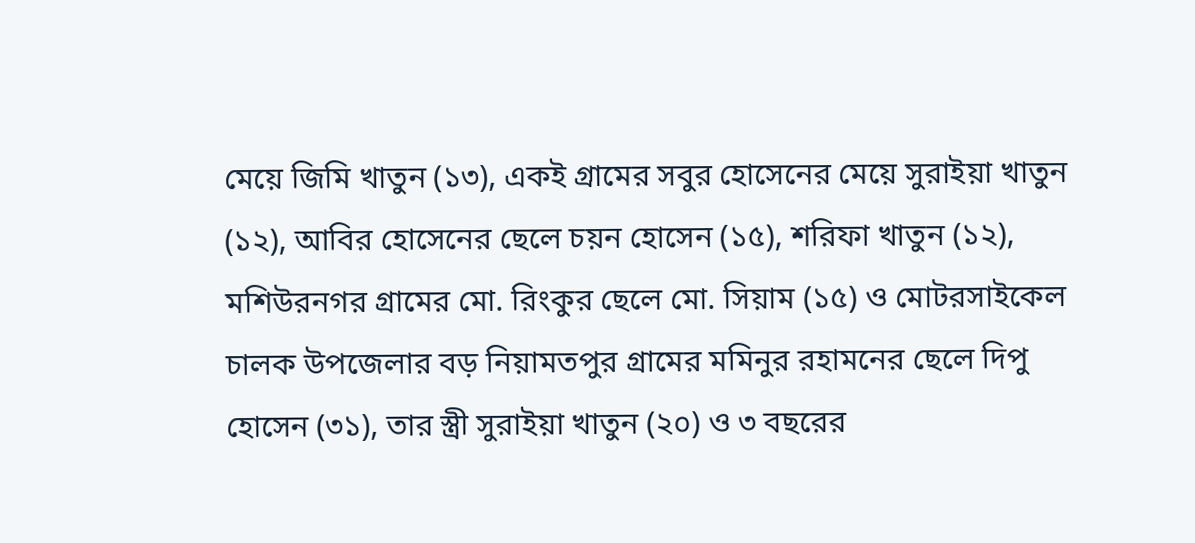মেয়ে জিমি খাতুন (১৩), একই গ্রামের সবুর হোসেনের মেয়ে সুরাইয়া খাতুন (১২), আবির হোসেনের ছেলে চয়ন হোসেন (১৫), শরিফা খাতুন (১২), মশিউরনগর গ্রামের মো. রিংকুর ছেলে মো. সিয়াম (১৫) ও মোটরসাইকেল চালক উপজেলার বড় নিয়ামতপুর গ্রামের মমিনুর রহামনের ছেলে দিপু হোসেন (৩১), তার স্ত্রী সুরাইয়া খাতুন (২০) ও ৩ বছরের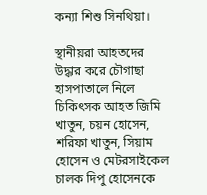কন্যা শিশু সিনথিয়া।

স্থানীয়রা আহতদের উদ্ধার করে চৌগাছা হাসপাতালে নিলে চিকিৎসক আহত জিমি খাতুন, চয়ন হোসেন, শরিফা খাতুন, সিয়াম হোসেন ও মেটরসাইকেল চালক দিপু হোসেনকে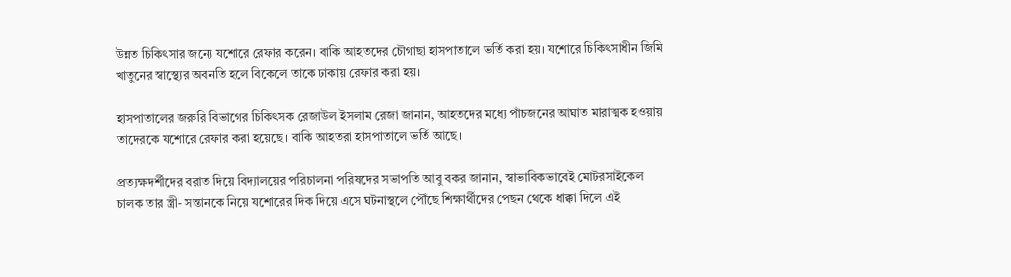উন্নত চিকিৎসার জন্যে যশোরে রেফার করেন। বাকি আহতদের চৌগাছা হাসপাতালে ভর্তি করা হয়। যশোরে চিকিৎসাধীন জিমি খাতুনের স্বাস্থ্যের অবনতি হলে বিকেলে তাকে ঢাকায় রেফার করা হয়।

হাসপাতালের জরুরি বিভাগের চিকিৎসক রেজাউল ইসলাম রেজা জানান, আহতদের মধ্যে পাঁচজনের আঘাত মারাত্মক হওয়ায় তাদেরকে যশোরে রেফার করা হয়েছে। বাকি আহতরা হাসপাতালে ভর্তি আছে।

প্রত্যক্ষদর্শীদের বরাত দিয়ে বিদ্যালয়ের পরিচালনা পরিষদের সভাপতি আবু বকর জানান, স্বাভাবিকভাবেই মোটরসাইকেল চালক তার স্ত্রী- সন্তানকে নিয়ে যশোরের দিক দিয়ে এসে ঘটনাস্থলে পৌঁছে শিক্ষার্থীদের পেছন থেকে ধাক্কা দিলে এই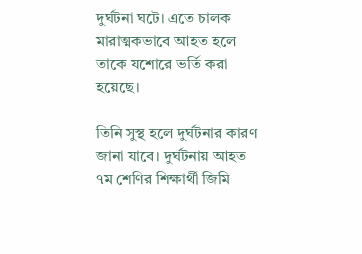দুর্ঘটনা ঘটে। এতে চালক মারাত্মকভাবে আহত হলে তাকে যশোরে ভর্তি করা হয়েছে।

তিনি সুস্থ হলে দুর্ঘটনার কারণ জানা যাবে। দুর্ঘটনায় আহত ৭ম শেণির শিক্ষার্থী জিমি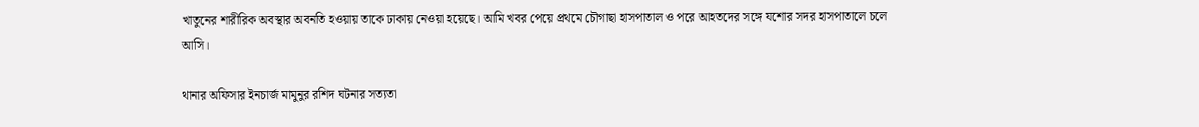খাতুনের শারীরিক অবস্থার অবনতি হওয়ায় তাকে ঢাকায় নেওয়া হয়েছে। আমি খবর পেয়ে প্রথমে চৌগাছা হাসপাতাল ও পরে আহতদের সঙ্গে যশোর সদর হাসপাতালে চলে আসি।

থানার অফিসার ইনচার্জ মামুনুর রশিদ ঘটনার সত্যতা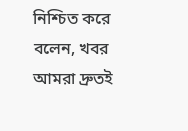নিশ্চিত করে বলেন, খবর আমরা দ্রুতই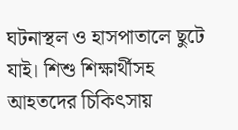ঘটনাস্থল ও হাসপাতালে ছুটে যাই। শিশু শিক্ষার্থীসহ আহতদের চিকিৎসায়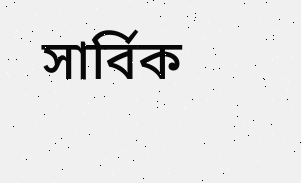সার্বিক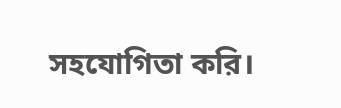সহযোগিতা করি।